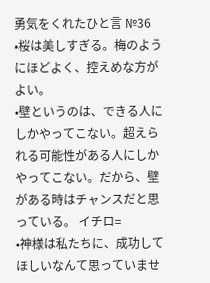勇気をくれたひと言 №36
•桜は美しすぎる。梅のようにほどよく、控えめな方がよい。
•壁というのは、できる人にしかやってこない。超えられる可能性がある人にしかやってこない。だから、壁がある時はチャンスだと思っている。 イチロ=
•神様は私たちに、成功してほしいなんて思っていませ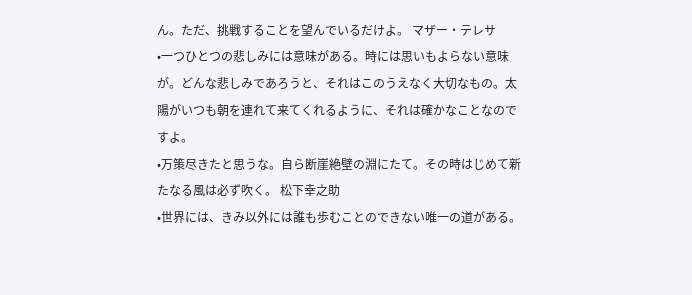ん。ただ、挑戦することを望んでいるだけよ。 マザー・テレサ
•一つひとつの悲しみには意味がある。時には思いもよらない意味が。どんな悲しみであろうと、それはこのうえなく大切なもの。太陽がいつも朝を連れて来てくれるように、それは確かなことなのですよ。
•万策尽きたと思うな。自ら断崖絶壁の淵にたて。その時はじめて新たなる風は必ず吹く。 松下幸之助
•世界には、きみ以外には誰も歩むことのできない唯一の道がある。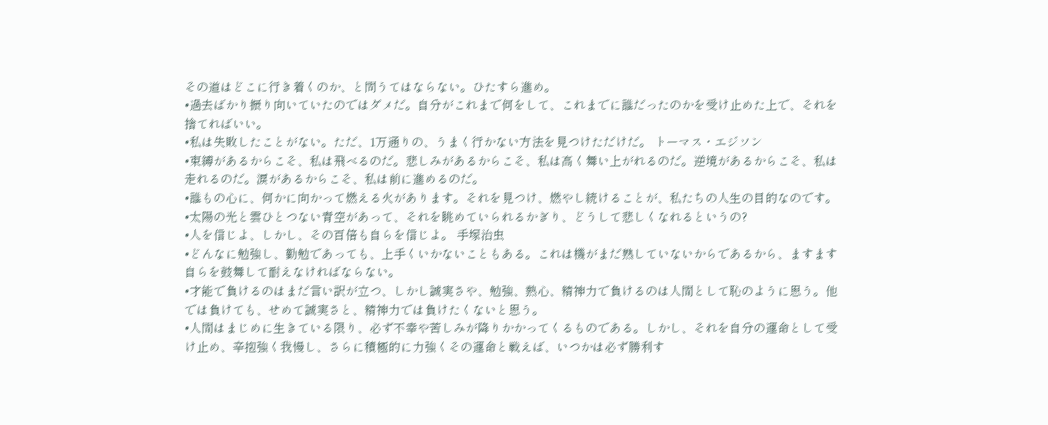その道はどこに行き着くのか、と問うてはならない。ひたすら進め。
•過去ばかり振り向いていたのではダメだ。自分がこれまで何をして、これまでに誰だったのかを受け止めた上で、それを捨てればいい。
•私は失敗したことがない。ただ、1万通りの、うまく行かない方法を見つけただけだ。 トーマス・エジソン
•束縛があるからこそ、私は飛べるのだ。悲しみがあるからこそ、私は高く舞い上がれるのだ。逆境があるからこそ、私は走れるのだ。涙があるからこそ、私は前に進めるのだ。
•誰もの心に、何かに向かって燃える火があります。それを見つけ、燃やし続けることが、私たちの人生の目的なのです。
•太陽の光と雲ひとつない青空があって、それを眺めていられるかぎり、どうして悲しくなれるというの?
•人を信じよ、しかし、その百倍も自らを信じよ。 手塚治虫
•どんなに勉強し、勤勉であっても、上手くいかないこともある。これは機がまだ熟していないからであるから、ますます自らを鼓舞して耐えなければならない。
•才能で負けるのはまだ言い訳が立つ、しかし誠実さや、勉強、熱心、精神力で負けるのは人間として恥のように思う。他では負けても、せめて誠実さと、精神力では負けたくないと思う。
•人間はまじめに生きている限り、必ず不幸や苦しみが降りかかってくるものである。しかし、それを自分の運命として受け止め、辛抱強く我慢し、さらに積極的に力強くその運命と戦えば、いつかは必ず勝利す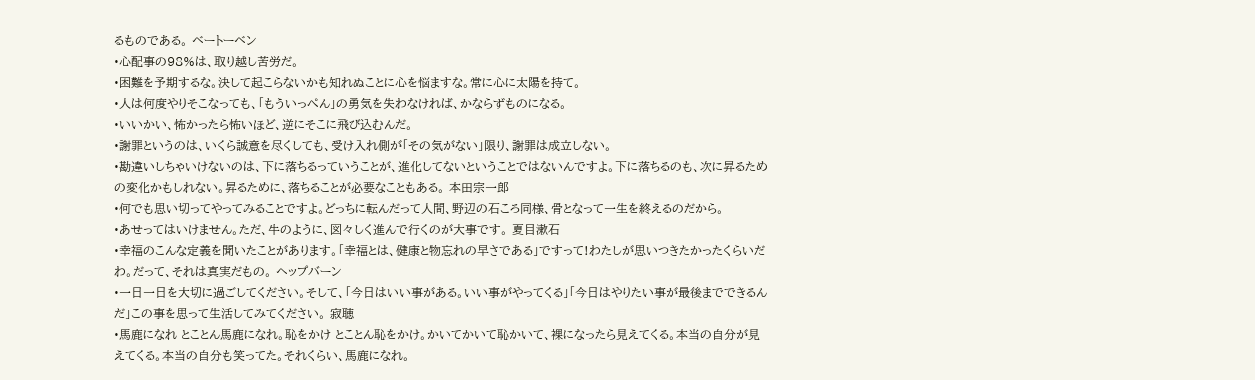るものである。 ベートーベン
•心配事の98%は、取り越し苦労だ。
•困難を予期するな。決して起こらないかも知れぬことに心を悩ますな。常に心に太陽を持て。
•人は何度やりそこなっても、「もういっぺん」の勇気を失わなければ、かならずものになる。
•いいかい、怖かったら怖いほど、逆にそこに飛び込むんだ。
•謝罪というのは、いくら誠意を尽くしても、受け入れ側が「その気がない」限り、謝罪は成立しない。
•勘違いしちゃいけないのは、下に落ちるっていうことが、進化してないということではないんですよ。下に落ちるのも、次に昇るための変化かもしれない。昇るために、落ちることが必要なこともある。 本田宗一郎
•何でも思い切ってやってみることですよ。どっちに転んだって人間、野辺の石ころ同様、骨となって一生を終えるのだから。
•あせってはいけません。ただ、牛のように、図々しく進んで行くのが大事です。 夏目漱石
•幸福のこんな定義を聞いたことがあります。「幸福とは、健康と物忘れの早さである」ですって!わたしが思いつきたかったくらいだわ。だって、それは真実だもの。 ヘップバーン
•一日一日を大切に過ごしてください。そして、「今日はいい事がある。いい事がやってくる」「今日はやりたい事が最後までできるんだ」この事を思って生活してみてください。 寂聴
•馬鹿になれ とことん馬鹿になれ。恥をかけ とことん恥をかけ。かいてかいて恥かいて、裸になったら見えてくる。本当の自分が見えてくる。本当の自分も笑ってた。それくらい、馬鹿になれ。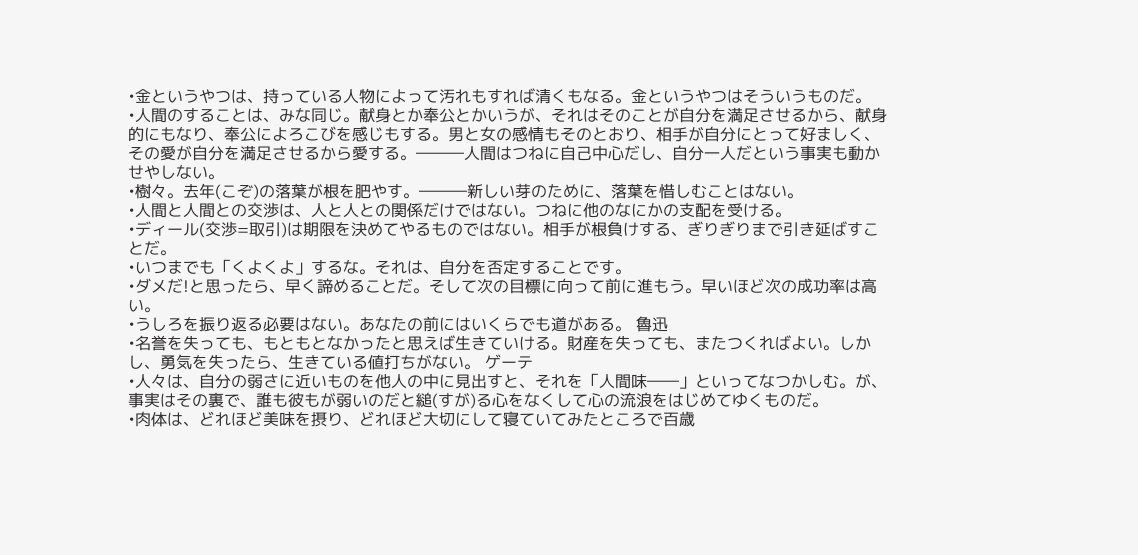•金というやつは、持っている人物によって汚れもすれば清くもなる。金というやつはそういうものだ。
•人間のすることは、みな同じ。献身とか奉公とかいうが、それはそのことが自分を満足させるから、献身的にもなり、奉公によろこびを感じもする。男と女の感情もそのとおり、相手が自分にとって好ましく、その愛が自分を満足させるから愛する。―――人間はつねに自己中心だし、自分一人だという事実も動かせやしない。
•樹々。去年(こぞ)の落葉が根を肥やす。―――新しい芽のために、落葉を惜しむことはない。
•人間と人間との交渉は、人と人との関係だけではない。つねに他のなにかの支配を受ける。
•ディール(交渉=取引)は期限を決めてやるものではない。相手が根負けする、ぎりぎりまで引き延ばすことだ。
•いつまでも「くよくよ」するな。それは、自分を否定することです。
•ダメだ!と思ったら、早く諦めることだ。そして次の目標に向って前に進もう。早いほど次の成功率は高い。
•うしろを振り返る必要はない。あなたの前にはいくらでも道がある。 魯迅
•名誉を失っても、もともとなかったと思えば生きていける。財産を失っても、またつくればよい。しかし、勇気を失ったら、生きている値打ちがない。 ゲーテ
•人々は、自分の弱さに近いものを他人の中に見出すと、それを「人間味――」といってなつかしむ。が、事実はその裏で、誰も彼もが弱いのだと縋(すが)る心をなくして心の流浪をはじめてゆくものだ。
•肉体は、どれほど美味を摂り、どれほど大切にして寝ていてみたところで百歳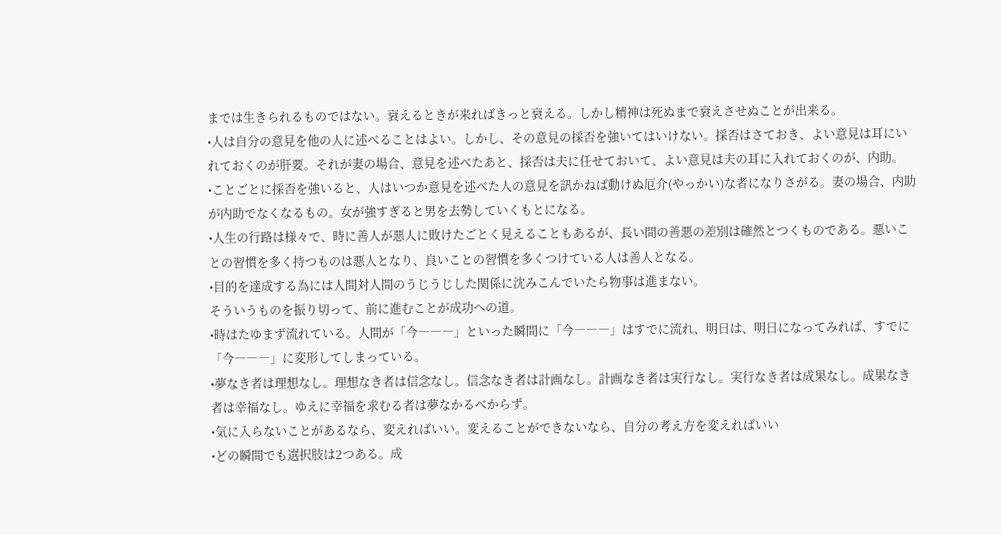までは生きられるものではない。衰えるときが来ればきっと衰える。しかし精神は死ぬまで衰えさせぬことが出来る。
•人は自分の意見を他の人に述べることはよい。しかし、その意見の採否を強いてはいけない。採否はさておき、よい意見は耳にいれておくのが肝要。それが妻の場合、意見を述べたあと、採否は夫に任せておいて、よい意見は夫の耳に入れておくのが、内助。
•ことごとに採否を強いると、人はいつか意見を述べた人の意見を訊かねば動けぬ厄介(やっかい)な者になりさがる。妻の場合、内助が内助でなくなるもの。女が強すぎると男を去勢していくもとになる。
•人生の行路は様々で、時に善人が悪人に敗けたごとく見えることもあるが、長い間の善悪の差別は確然とつくものである。悪いことの習慣を多く持つものは悪人となり、良いことの習慣を多くつけている人は善人となる。
•目的を達成する為には人間対人間のうじうじした関係に沈みこんでいたら物事は進まない。
そういうものを振り切って、前に進むことが成功への道。
•時はたゆまず流れている。人間が「今―――」といった瞬間に「今―――」はすでに流れ、明日は、明日になってみれば、すでに「今―――」に変形してしまっている。
•夢なき者は理想なし。理想なき者は信念なし。信念なき者は計画なし。計画なき者は実行なし。実行なき者は成果なし。成果なき者は幸福なし。ゆえに幸福を求むる者は夢なかるべからず。
•気に入らないことがあるなら、変えればいい。変えることができないなら、自分の考え方を変えればいい
•どの瞬間でも選択肢は2つある。成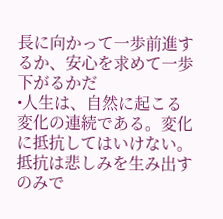長に向かって一歩前進するか、安心を求めて一歩下がるかだ
•人生は、自然に起こる変化の連続である。変化に抵抗してはいけない。抵抗は悲しみを生み出すのみで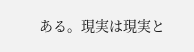ある。現実は現実と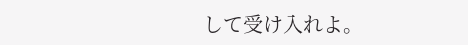して受け入れよ。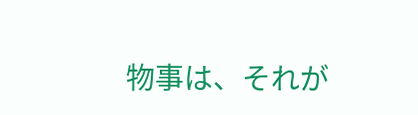物事は、それが